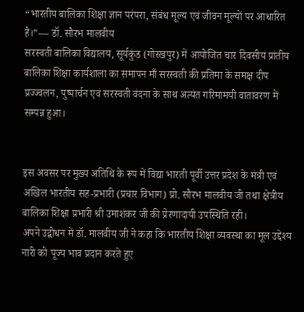“भारतीय बालिका शिक्षा ज्ञान परंपरा, संबंध मूल्य एवं जीवन मूल्यों पर आधारित है।”— डॉ. सौरभ मालवीय
सरस्वती बालिका विद्यालय, सूर्यकुंड (गोरखपुर) में आयोजित चार दिवसीय प्रांतीय बालिका शिक्षा कार्यशाला का समापन माँ सरस्वती की प्रतिमा के समक्ष दीप प्रज्ज्वलन, पुष्पार्चन एवं सरस्वती वंदना के साथ अत्यंत गरिमामयी वातावरण में सम्पन्न हुआ।


इस अवसर पर मुख्य अतिथि के रूप में विद्या भारती पूर्वी उत्तर प्रदेश के मंत्री एवं अखिल भारतीय सह-प्रभारी (प्रचार विभाग) प्रो. सौरभ मालवीय जी तथा क्षेत्रीय बालिका शिक्षा प्रभारी श्री उमाशंकर जी की प्रेरणादायी उपस्थिति रही।
अपने उद्बोधन में डॉ. मालवीय जी ने कहा कि भारतीय शिक्षा व्यवस्था का मूल उद्देश्य नारी को पूज्य भाव प्रदान करते हुए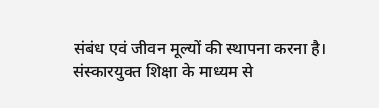संबंध एवं जीवन मूल्यों की स्थापना करना है। संस्कारयुक्त शिक्षा के माध्यम से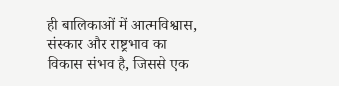ही बालिकाओं में आत्मविश्वास, संस्कार और राष्ट्रभाव का विकास संभव है, जिससे एक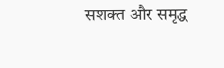सशक्त और समृद्ध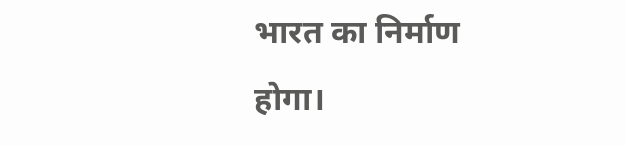भारत का निर्माण होगा।